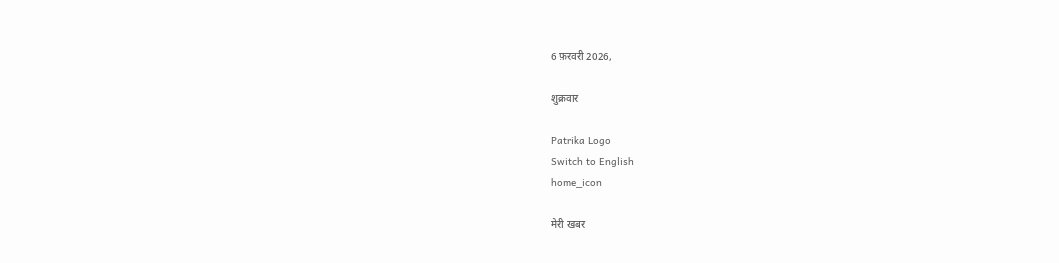6 फ़रवरी 2026,

शुक्रवार

Patrika Logo
Switch to English
home_icon

मेरी खबर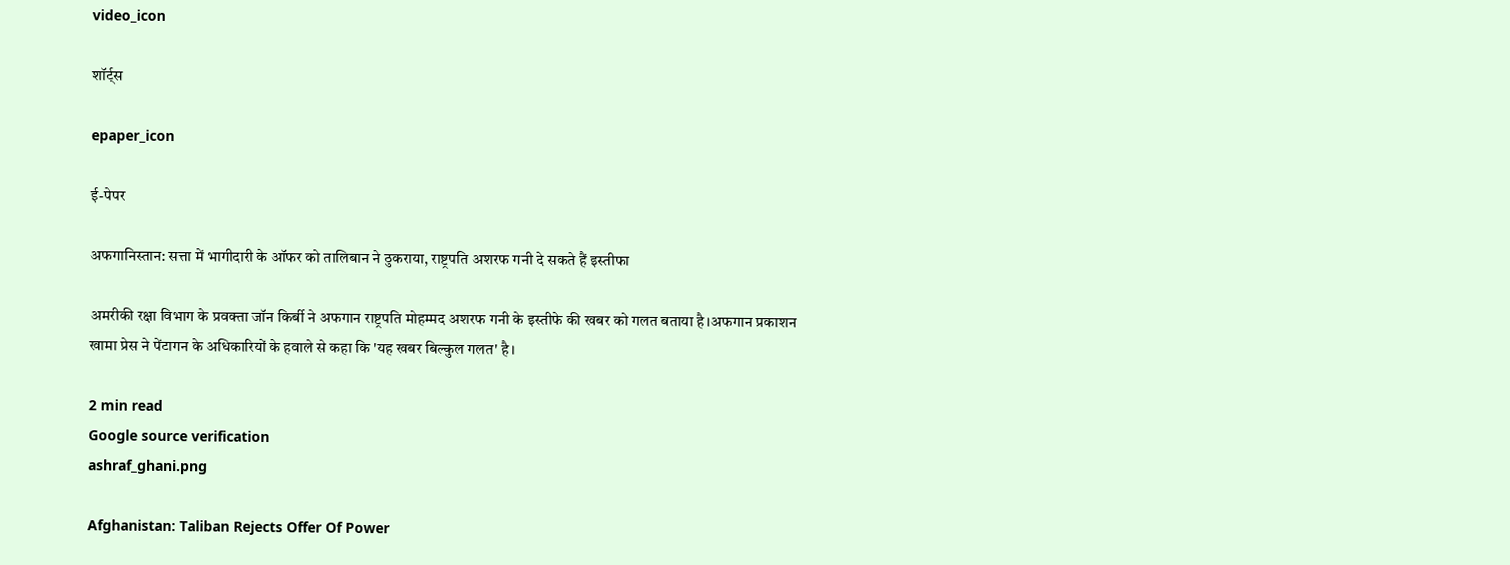video_icon

शॉर्ट्स

epaper_icon

ई-पेपर

अफगानिस्तान: सत्ता में भागीदारी के ऑफर को तालिबान ने ठुकराया, राष्ट्रपति अशरफ गनी दे सकते हैं इस्तीफा

अमरीकी रक्षा विभाग के प्रवक्ता जॉन किर्बी ने अफगान राष्ट्रपति मोहम्मद अशरफ गनी के इस्तीफे की खबर को गलत बताया है।अफगान प्रकाशन खामा प्रेस ने पेंटागन के अधिकारियों के हवाले से कहा कि 'यह खबर बिल्कुल गलत' है।

2 min read
Google source verification
ashraf_ghani.png

Afghanistan: Taliban Rejects Offer Of Power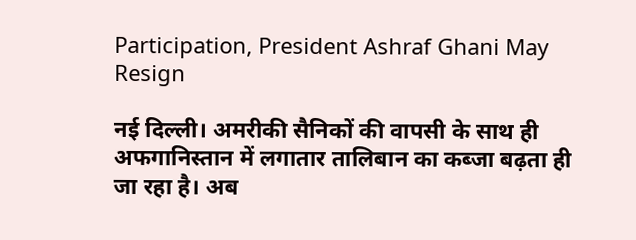Participation, President Ashraf Ghani May Resign

नई दिल्ली। अमरीकी सैनिकों की वापसी के साथ ही अफगानिस्तान में लगातार तालिबान का कब्जा बढ़ता ही जा रहा है। अब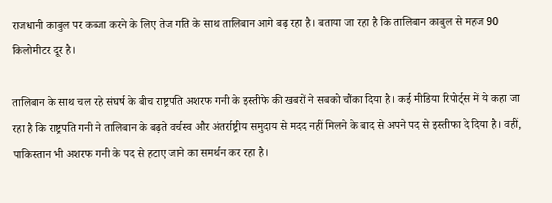राजधानी काबुल पर कब्जा करने के लिए तेज गति के साथ तालिबान आगे बढ़ रहा है। बताया जा रहा है कि तालिबान काबुल से महज 90 किलोमीटर दूर है।

तालिबान के साथ चल रहे संघर्ष के बीच राष्ट्रपति अशरफ गनी के इस्तीफे की खबरों ने सबको चौंका दिया है। कई मीडिया रिपोर्ट्स में ये कहा जा रहा है कि राष्ट्रपति गनी ने तालिबान के बढ़ते वर्चस्व और अंतर्राष्ट्रीय समुदाय से मदद नहीं मिलने के बाद से अपने पद से इस्तीफा दे दिया है। वहीं, पाकिस्तान भी अशरफ गनी के पद से हटाए जाने का समर्थन कर रहा है।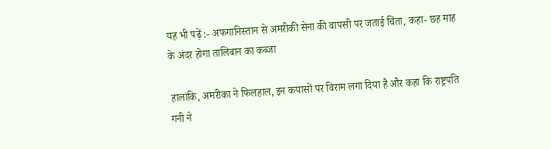यह भी पढ़ें :- अफगानिस्तान से अमरीकी सेना की वापसी पर जताई चिंता, कहा- छह माह के अंदर होगा तालिबान का कब्जा

हालांकि, अमरीका ने फिलहाल, इन कयासों पर विराम लगा दिया है और कहा कि राष्ट्रपति गनी ने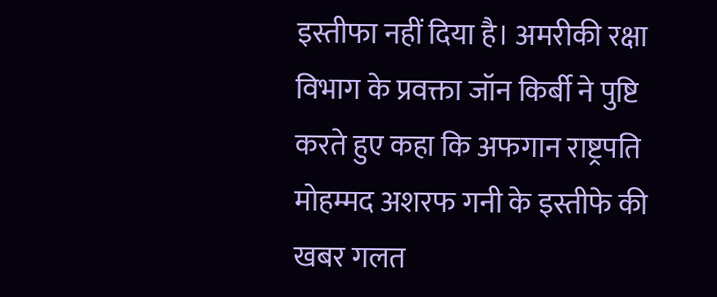इस्तीफा नहीं दिया है। अमरीकी रक्षा विभाग के प्रवक्ता जॉन किर्बी ने पुष्टि करते हुए कहा कि अफगान राष्ट्रपति मोहम्मद अशरफ गनी के इस्तीफे की खबर गलत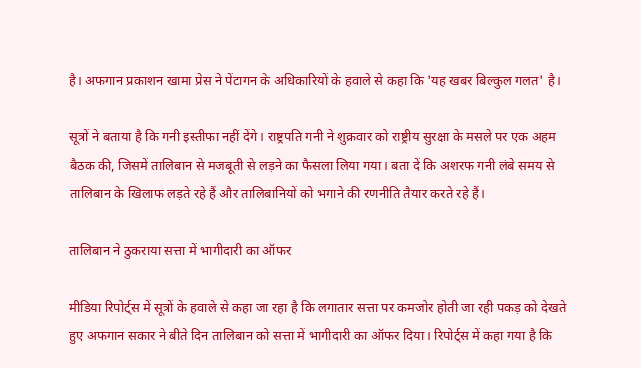है। अफगान प्रकाशन खामा प्रेस ने पेंटागन के अधिकारियों के हवाले से कहा कि 'यह खबर बिल्कुल गलत' है।

सूत्रों ने बताया है कि गनी इस्तीफा नहीं देंगे। राष्ट्रपति गनी ने शुक्रवार को राष्ट्रीय सुरक्षा के मसले पर एक अहम बैठक की, जिसमें तालिबान से मजबूती से लड़ने का फैसला लिया गया। बता दें कि अशरफ गनी लंबे समय से तालिबान के खिलाफ लड़ते रहे हैं और तालिबानियों को भगाने की रणनीति तैयार करते रहे हैं।

तालिबान ने ठुकराया सत्ता में भागीदारी का ऑफर

मीडिया रिपोर्ट्स में सूत्रों के हवाले से कहा जा रहा है कि लगातार सत्ता पर कमजोर होती जा रही पकड़ को देखते हुए अफगान सकार ने बीते दिन तालिबान को सत्ता में भागीदारी का ऑफर दिया। रिपोर्ट्स में कहा गया है कि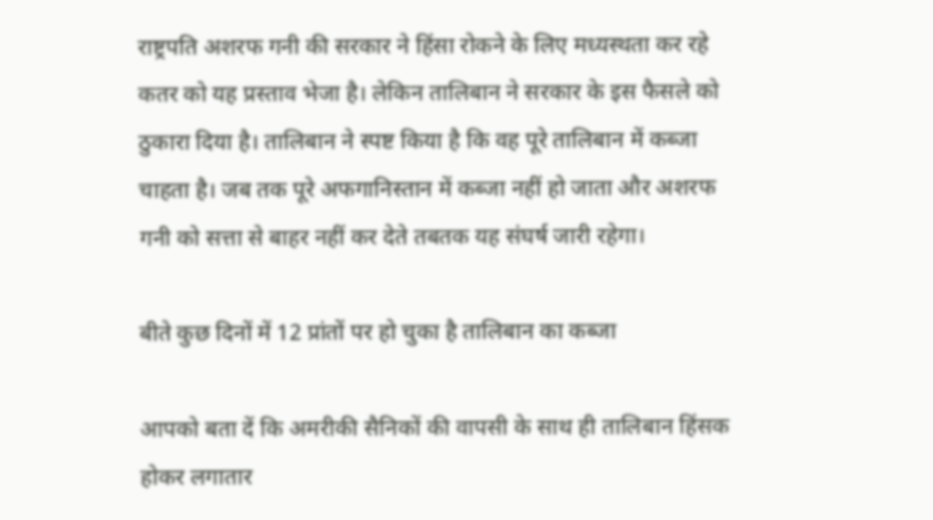राष्ट्रपति अशरफ गनी की सरकार ने हिंसा रोकने के लिए मध्यस्थता कर रहे कतर को यह प्रस्ताव भेजा है। लेकिन तालिबान ने सरकार के इस फैसले को ठुकारा दिया है। तालिबान ने स्पष्ट किया है कि वह पूरे तालिबान में कब्जा चाहता है। जब तक पूरे अफगानिस्तान में कब्जा नहीं हो जाता और अशरफ गनी को सत्ता से बाहर नहीं कर देते तबतक यह संघर्ष जारी रहेगा।

बीते कुछ दिनों में 12 प्रांतों पर हो चुका है तालिबान का कब्जा

आपको बता दें कि अमरीकी सैनिकों की वापसी के साथ ही तालिबान हिंसक होकर लगातार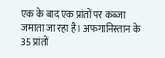एक के बाद एक प्रांतों पर कब्जा जमाता जा रहा है। अफगानिस्तान के 35 प्रांतों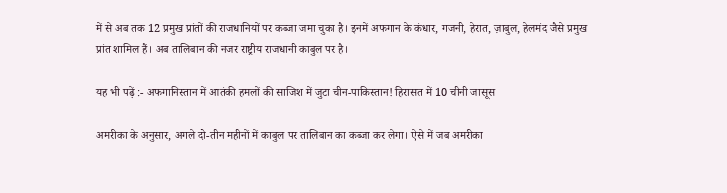में से अब तक 12 प्रमुख प्रांतों की राजधानियों पर कब्जा जमा चुका है। इनमें अफगान के कंधार, गजनी, हेरात, ज़ाबुल, हेलमंद जैसे प्रमुख प्रांत शामिल हैं। अब तालिबान की नजर राष्ट्रीय राजधानी काबुल पर है।

यह भी पढ़ें :- अफगानिस्तान में आतंकी हमलों की साजिश में जुटा चीन-पाकिस्तान! हिरासत में 10 चीनी जासूस

अमरीका के अनुसार, अगले दो-तीन महीनों में काबुल पर तालिबान का कब्जा कर लेगा। ऐसे में जब अमरीका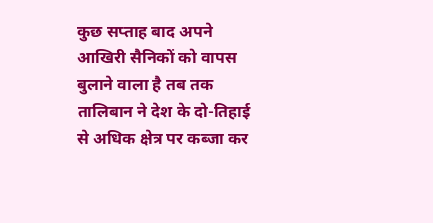कुछ सप्ताह बाद अपने आखिरी सैनिकों को वापस बुलाने वाला है तब तक तालिबान ने देश के दो-तिहाई से अधिक क्षेत्र पर कब्जा कर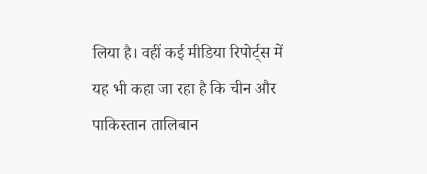लिया है। वहीं कई मीडिया रिपोर्ट्स में यह भी कहा जा रहा है कि चीन और पाकिस्तान तालिबान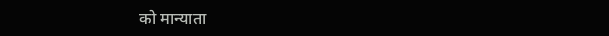को मान्याता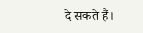दे सकते हैं।